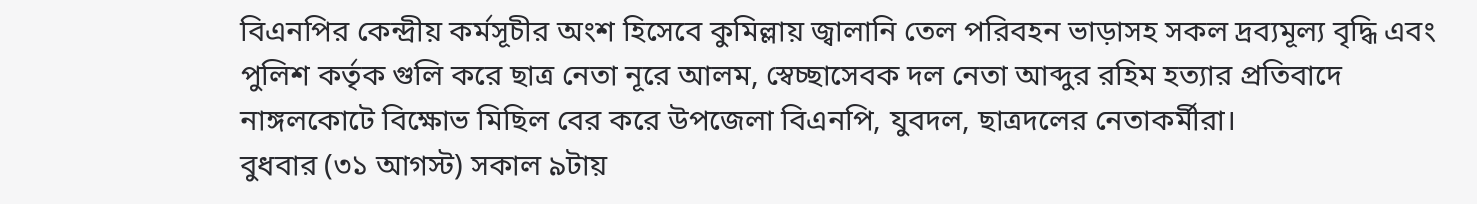বিএনপির কেন্দ্রীয় কর্মসূচীর অংশ হিসেবে কুমিল্লায় জ্বালানি তেল পরিবহন ভাড়াসহ সকল দ্রব্যমূল্য বৃদ্ধি এবং পুলিশ কর্তৃক গুলি করে ছাত্র নেতা নূরে আলম, স্বেচ্ছাসেবক দল নেতা আব্দুর রহিম হত্যার প্রতিবাদে নাঙ্গলকোটে বিক্ষোভ মিছিল বের করে উপজেলা বিএনপি, যুবদল, ছাত্রদলের নেতাকর্মীরা।
বুধবার (৩১ আগস্ট) সকাল ৯টায়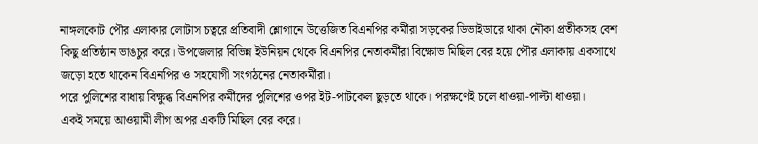নাঙ্গলকোট পৌর এলাকার লোটাস চত্বরে প্রতিবাদী শ্লোগানে উত্তেজিত বিএনপির কর্মীরা সড়কের ডিভাইডারে থাকা নৌকা প্রতীকসহ বেশ কিছু প্রতিষ্ঠান ভাঙচুর করে। উপজেলার বিভিন্ন ইউনিয়ন থেকে বিএনপির নেতাকর্মীরা বিক্ষোভ মিছিল বের হয়ে পৌর এলাকায় একসাথে জড়ো হতে থাকেন বিএনপির ও সহযোগী সংগঠনের নেতাকর্মীরা।
পরে পুলিশের বাধায় বিক্ষুব্ধ বিএনপির কর্মীদের পুলিশের ওপর ইট-পাটকেল ছুড়তে থাকে। পরক্ষণেই চলে ধাওয়া-পাল্টা ধাওয়া।
একই সময়ে আওয়ামী লীগ অপর একটি মিছিল বের করে।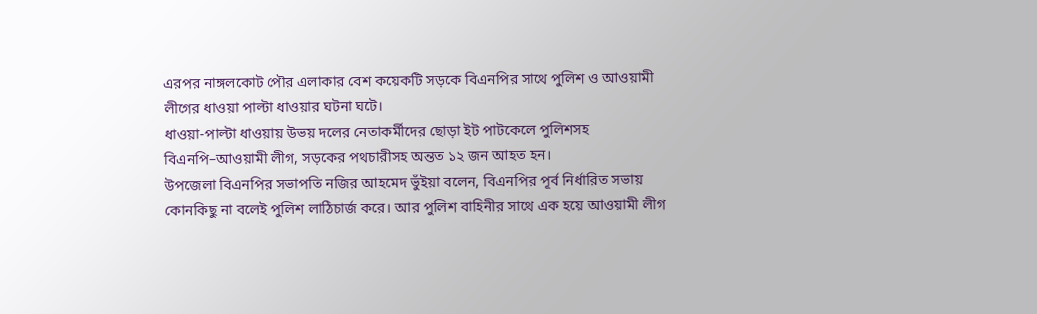এরপর নাঙ্গলকোট পৌর এলাকার বেশ কয়েকটি সড়কে বিএনপির সাথে পুলিশ ও আওয়ামী লীগের ধাওয়া পাল্টা ধাওয়ার ঘটনা ঘটে।
ধাওয়া-পাল্টা ধাওয়ায় উভয় দলের নেতাকর্মীদের ছোড়া ইট পাটকেলে পুলিশসহ বিএনপি–আওয়ামী লীগ, সড়কের পথচারীসহ অন্তত ১২ জন আহত হন।
উপজেলা বিএনপির সভাপতি নজির আহমেদ ভুঁইয়া বলেন, বিএনপির পূর্ব নির্ধারিত সভায় কোনকিছু না বলেই পুলিশ লাঠিচার্জ করে। আর পুলিশ বাহিনীর সাথে এক হয়ে আওয়ামী লীগ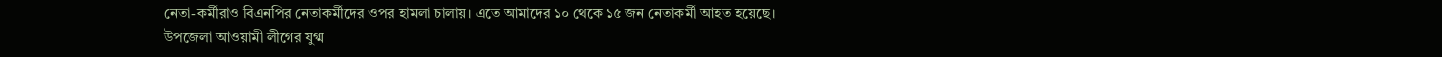নেতা-কর্মীরাও বিএনপির নেতাকর্মীদের ওপর হামলা চালায়। এতে আমাদের ১০ থেকে ১৫ জন নেতাকর্মী আহত হয়েছে।
উপজেলা আওয়ামী লীগের যুগ্ম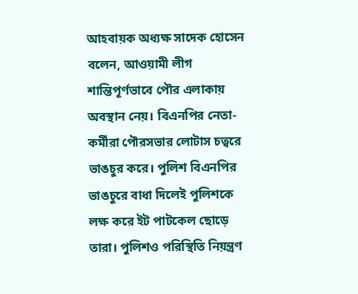আহবায়ক অধ্যক্ষ সাদেক হোসেন বলেন, আওয়ামী লীগ শান্তিপূর্ণভাবে পৌর এলাকায় অবস্থান নেয়। বিএনপির নেতা-কর্মীরা পৌরসভার লোটাস চত্বরে ভাঙচুর করে। পুলিশ বিএনপির ভাঙচুরে বাধা দিলেই পুলিশকে লক্ষ করে ইট পাটকেল ছোড়ে তারা। পুলিশও পরিস্থিতি নিয়ন্ত্রণ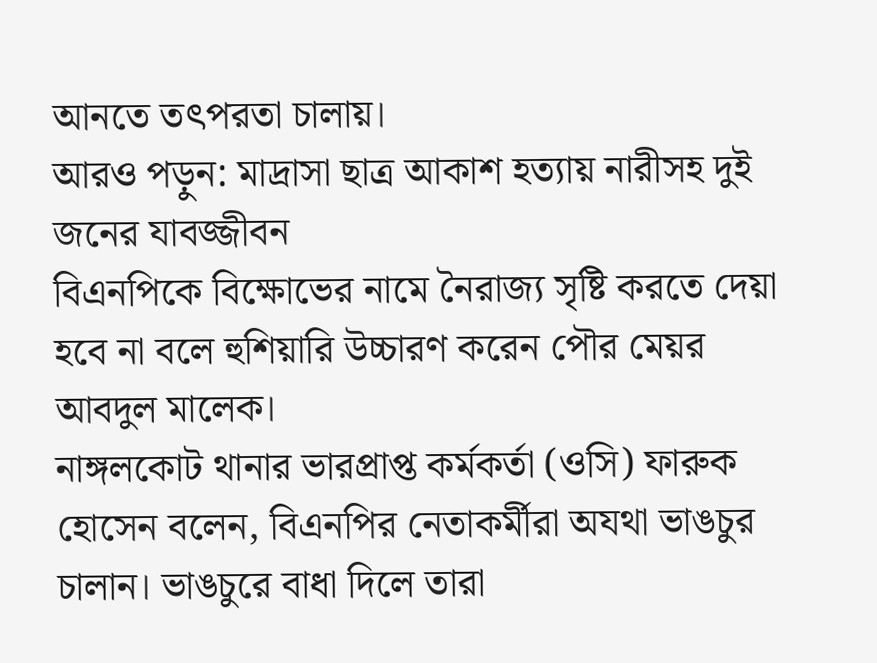আনতে তৎপরতা চালায়।
আরও পড়ুন: মাদ্রাসা ছাত্র আকাশ হত্যায় নারীসহ দুই জনের যাবজ্জীবন
বিএনপিকে বিক্ষোভের নামে নৈরাজ্য সৃষ্টি করতে দেয়া হবে না বলে হুশিয়ারি উচ্চারণ করেন পৌর মেয়র আবদুল মালেক।
নাঙ্গলকোট থানার ভারপ্রাপ্ত কর্মকর্তা (ওসি) ফারুক হোসেন বলেন, বিএনপির নেতাকর্মীরা অযথা ভাঙচুর চালান। ভাঙচুরে বাধা দিলে তারা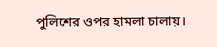পুলিশের ওপর হামলা চালায়।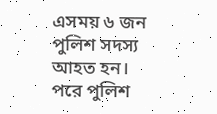এসময় ৬ জন পুলিশ সদস্য আহত হন। পরে পুলিশ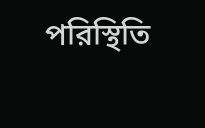পরিস্থিতি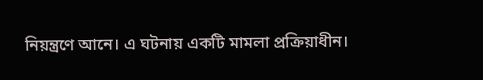নিয়ন্ত্রণে আনে। এ ঘটনায় একটি মামলা প্রক্রিয়াধীন।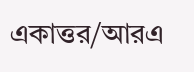একাত্তর/আরএ